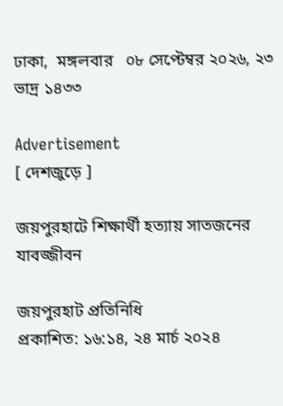ঢাকা,  মঙ্গলবার   ০৮ সেপ্টেম্বর ২০২৬, ২৩ ভাদ্র ১৪৩৩

Advertisement
[ দেশজুড়ে ]

জয়পুরহাটে শিক্ষার্থী হত্যায় সাতজনের যাবজ্জীবন

জয়পুরহাট প্রতিনিধি
প্রকাশিত: ১৬:১৪, ২৪ মার্চ ২০২৪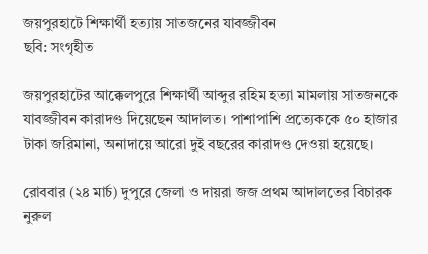জয়পুরহাটে শিক্ষার্থী হত্যায় সাতজনের যাবজ্জীবন
ছবি: সংগৃহীত

জয়পুরহাটের আক্কেলপুরে শিক্ষার্থী আব্দুর রহিম হত্যা মামলায় সাতজনকে যাবজ্জীবন কারাদণ্ড দিয়েছেন আদালত। পাশাপাশি প্রত্যেককে ৫০ হাজার টাকা জরিমানা, অনাদায়ে আরো দুই বছরের কারাদণ্ড দেওয়া হয়েছে।

রোববার (২৪ মার্চ) দুপুরে জেলা ও দায়রা জজ প্রথম আদালতের বিচারক নুরুল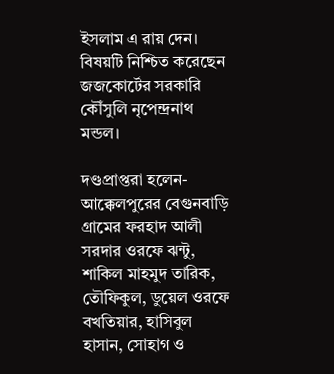ইসলাম এ রায় দেন। বিষয়টি নিশ্চিত করেছেন জজকোর্টের সরকারি কৌঁসুলি নৃপেন্দ্রনাথ মন্ডল।

দণ্ডপ্রাপ্তরা হলেন- আক্কেলপুরের বেগুনবাড়ি গ্রামের ফরহাদ আলী সরদার ওরফে ঝন্টু, শাকিল মাহমুদ তারিক, তৌফিকুল, ডুয়েল ওরফে বখতিয়ার, হাসিবুল হাসান, সোহাগ ও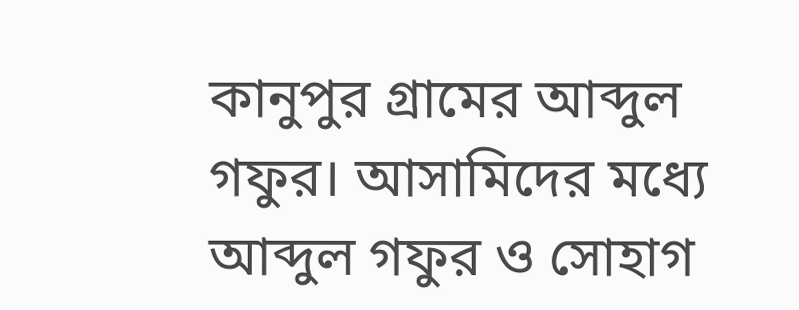কানুপুর গ্রামের আব্দুল গফুর। আসামিদের মধ্যে আব্দুল গফুর ও সোহাগ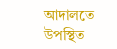আদালতে উপস্থিত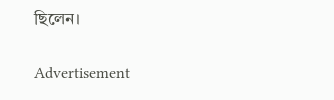ছিলেন।

Advertisement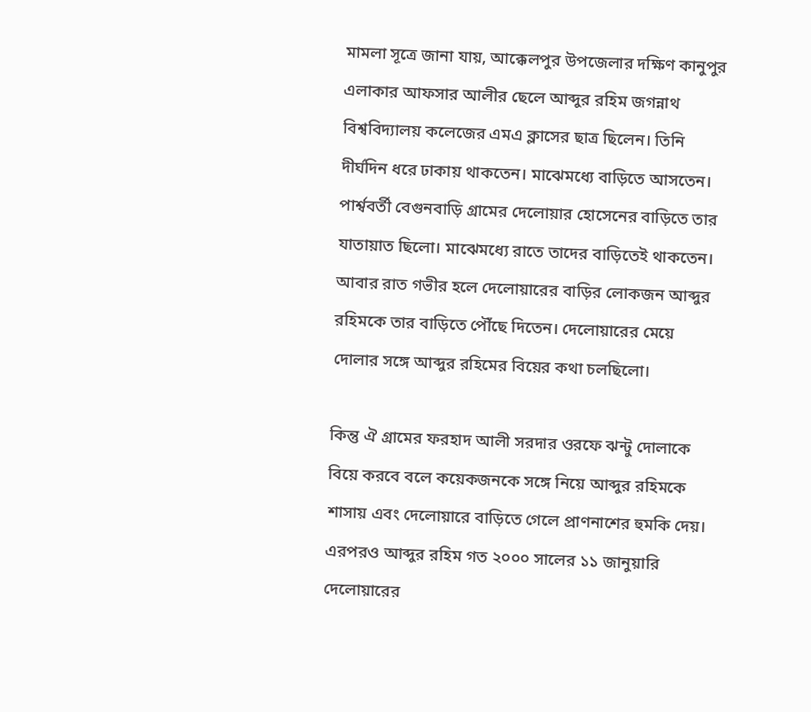মামলা সূত্রে জানা যায়, আক্কেলপুর উপজেলার দক্ষিণ কানুপুর এলাকার আফসার আলীর ছেলে আব্দুর রহিম জগন্নাথ বিশ্ববিদ্যালয় কলেজের এমএ ক্লাসের ছাত্র ছিলেন। তিনি দীর্ঘদিন ধরে ঢাকায় থাকতেন। মাঝেমধ্যে বাড়িতে আসতেন। পার্শ্ববর্তী বেগুনবাড়ি গ্রামের দেলোয়ার হোসেনের বাড়িতে তার যাতায়াত ছিলো। মাঝেমধ্যে রাতে তাদের বাড়িতেই থাকতেন। আবার রাত গভীর হলে দেলোয়ারের বাড়ির লোকজন আব্দুর রহিমকে তার বাড়িতে পৌঁছে দিতেন। দেলোয়ারের মেয়ে দোলার সঙ্গে আব্দুর রহিমের বিয়ের কথা চলছিলো।

কিন্তু ঐ গ্রামের ফরহাদ আলী সরদার ওরফে ঝন্টু দোলাকে বিয়ে করবে বলে কয়েকজনকে সঙ্গে নিয়ে আব্দুর রহিমকে শাসায় এবং দেলোয়ারে বাড়িতে গেলে প্রাণনাশের হুমকি দেয়। এরপরও আব্দুর রহিম গত ২০০০ সালের ১১ জানুয়ারি দেলোয়ারের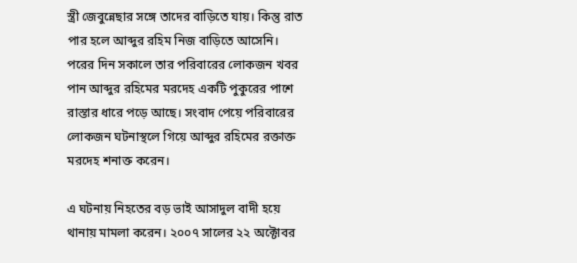স্ত্রী জেবুন্নেছার সঙ্গে তাদের বাড়িতে যায়। কিন্তু রাত পার হলে আব্দুর রহিম নিজ বাড়িতে আসেনি। পরের দিন সকালে তার পরিবারের লোকজন খবর পান আব্দুর রহিমের মরদেহ একটি পুকুরের পাশে রাস্তার ধারে পড়ে আছে। সংবাদ পেয়ে পরিবারের লোকজন ঘটনাস্থলে গিয়ে আব্দুর রহিমের রক্তাক্ত মরদেহ শনাক্ত করেন।

এ ঘটনায় নিহতের বড় ভাই আসাদুল বাদী হয়ে থানায় মামলা করেন। ২০০৭ সালের ২২ অক্টোবর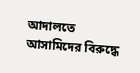আদালতে আসামিদের বিরুদ্ধে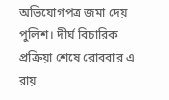অভিযোগপত্র জমা দেয় পুলিশ। দীর্ঘ বিচারিক প্রক্রিয়া শেষে রোববার এ রায়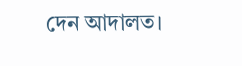দেন আদালত।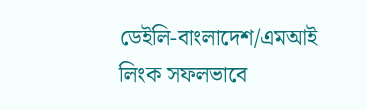ডেইলি-বাংলাদেশ/এমআই
লিংক সফলভাবে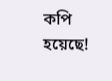কপি হয়েছে!